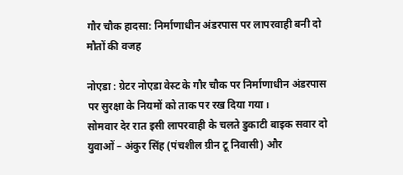गौर चौक हादसा: निर्माणाधीन अंडरपास पर लापरवाही बनी दो मौतों की वजह

नोएडा : ग्रेटर नोएडा वेस्ट के गौर चौक पर निर्माणाधीन अंडरपास पर सुरक्षा के नियमों को ताक पर रख दिया गया।
सोमवार देर रात इसी लापरवाही के चलते डुकाटी बाइक सवार दो युवाओं – अंकुर सिंह (पंचशील ग्रीन टू निवासी) और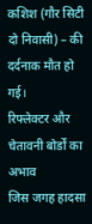कशिश (गौर सिटी दो निवासी) – की दर्दनाक मौत हो गई।
रिफ्लेक्टर और चेतावनी बोर्डों का अभाव
जिस जगह हादसा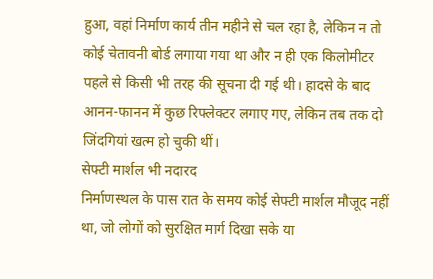हुआ, वहां निर्माण कार्य तीन महीने से चल रहा है, लेकिन न तो कोई चेतावनी बोर्ड लगाया गया था और न ही एक किलोमीटर पहले से किसी भी तरह की सूचना दी गई थी। हादसे के बाद आनन-फानन में कुछ रिफ्लेक्टर लगाए गए, लेकिन तब तक दो जिंदगियां खत्म हो चुकी थीं।
सेफ्टी मार्शल भी नदारद
निर्माणस्थल के पास रात के समय कोई सेफ्टी मार्शल मौजूद नहीं था, जो लोगों को सुरक्षित मार्ग दिखा सके या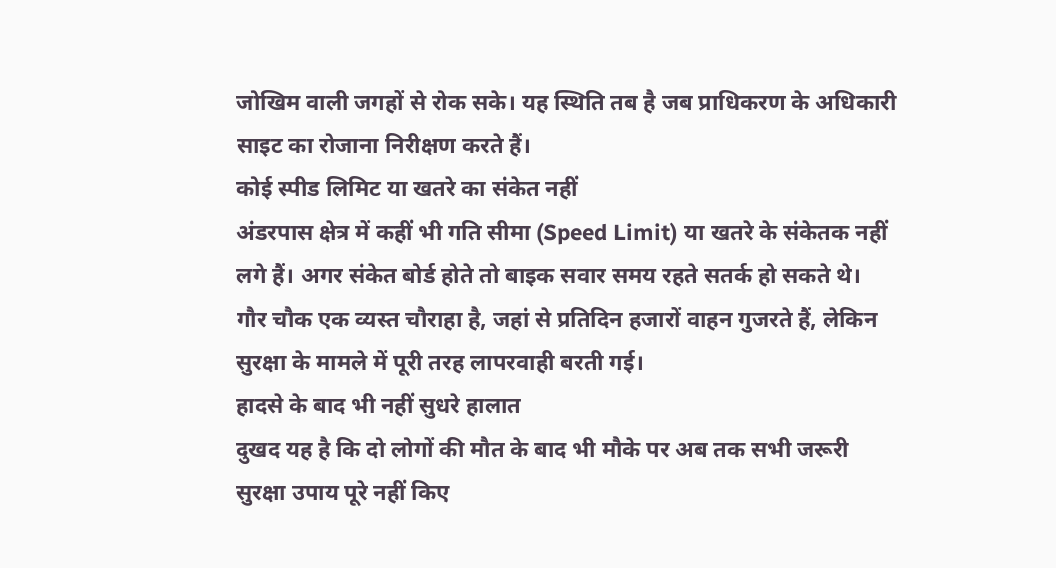जोखिम वाली जगहों से रोक सके। यह स्थिति तब है जब प्राधिकरण के अधिकारी साइट का रोजाना निरीक्षण करते हैं।
कोई स्पीड लिमिट या खतरे का संकेत नहीं
अंडरपास क्षेत्र में कहीं भी गति सीमा (Speed Limit) या खतरे के संकेतक नहीं लगे हैं। अगर संकेत बोर्ड होते तो बाइक सवार समय रहते सतर्क हो सकते थे।
गौर चौक एक व्यस्त चौराहा है, जहां से प्रतिदिन हजारों वाहन गुजरते हैं, लेकिन सुरक्षा के मामले में पूरी तरह लापरवाही बरती गई।
हादसे के बाद भी नहीं सुधरे हालात
दुखद यह है कि दो लोगों की मौत के बाद भी मौके पर अब तक सभी जरूरी सुरक्षा उपाय पूरे नहीं किए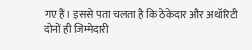गए हैं। इससे पता चलता है कि ठेकेदार और अथॉरिटी दोनों ही जिम्मेदारी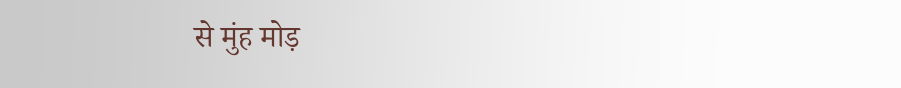से मुंह मोड़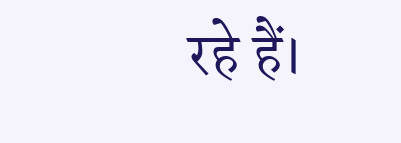रहे हैं।